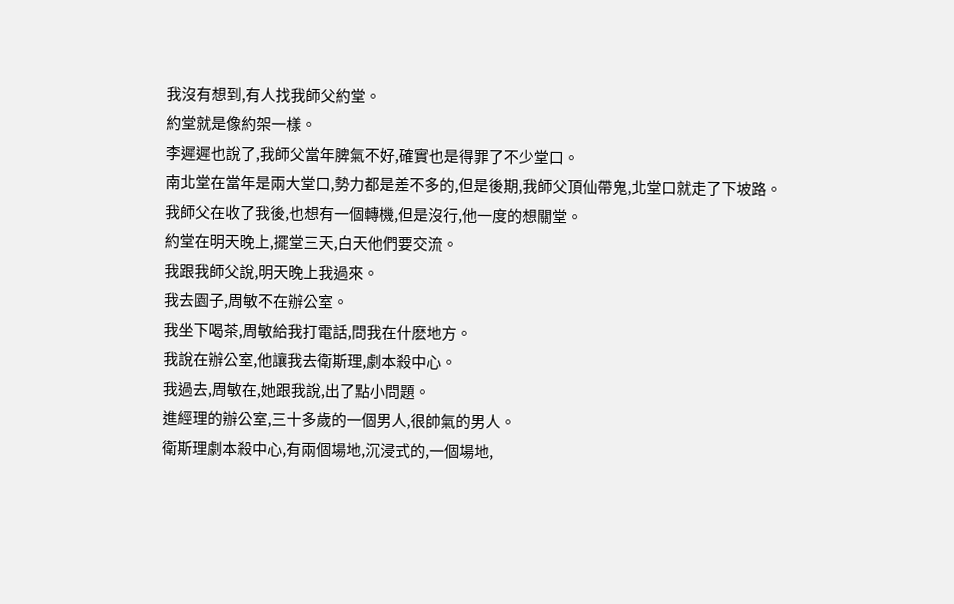我沒有想到,有人找我師父約堂。
約堂就是像約架一樣。
李遲遲也說了,我師父當年脾氣不好,確實也是得罪了不少堂口。
南北堂在當年是兩大堂口,勢力都是差不多的,但是後期,我師父頂仙帶鬼,北堂口就走了下坡路。
我師父在收了我後,也想有一個轉機,但是沒行,他一度的想關堂。
約堂在明天晚上,擺堂三天,白天他們要交流。
我跟我師父說,明天晚上我過來。
我去園子,周敏不在辦公室。
我坐下喝茶,周敏給我打電話,問我在什麽地方。
我說在辦公室,他讓我去衛斯理,劇本殺中心。
我過去,周敏在,她跟我說,出了點小問題。
進經理的辦公室,三十多歲的一個男人,很帥氣的男人。
衛斯理劇本殺中心,有兩個場地,沉浸式的,一個場地,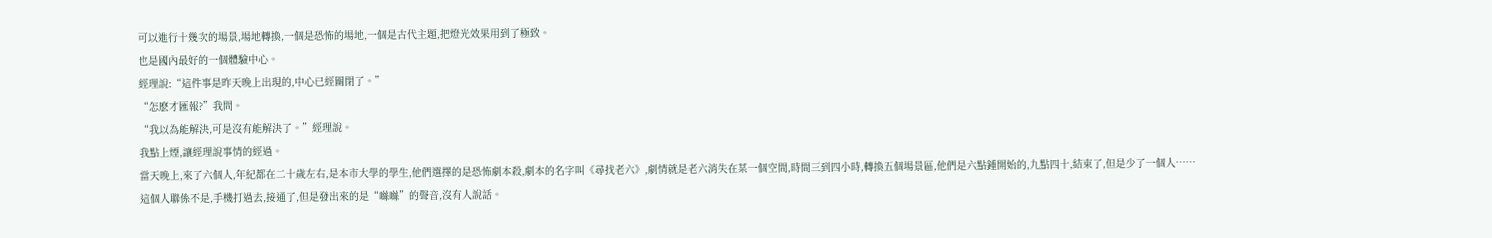可以進行十幾次的場景,場地轉換,一個是恐怖的場地,一個是古代主題,把燈光效果用到了極致。
也是國內最好的一個體驗中心。
經理說:“這件事是昨天晚上出現的,中心已經關閉了。”
“怎麽才匯報?”我問。
“我以為能解決,可是沒有能解決了。”經理說。
我點上煙,讓經理說事情的經過。
當天晚上,來了六個人,年紀都在二十歲左右,是本市大學的學生,他們選擇的是恐怖劇本殺,劇本的名字叫《尋找老六》,劇情就是老六消失在某一個空間,時間三到四小時,轉換五個場景區,他們是六點鍾開始的,九點四十,結束了,但是少了一個人……
這個人聯係不是,手機打過去,接通了,但是發出來的是“噝噝”的聲音,沒有人說話。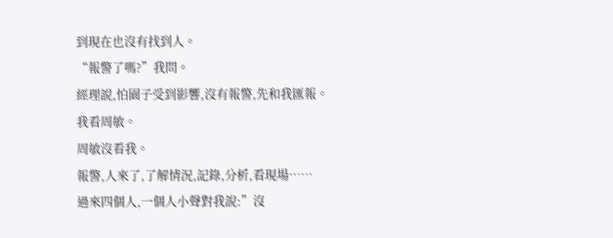到現在也沒有找到人。
“報警了嗎?”我問。
經理說,怕園子受到影響,沒有報警,先和我匯報。
我看周敏。
周敏沒看我。
報警,人來了,了解情況,記錄,分析,看現場……
過來四個人,一個人小聲對我說:”沒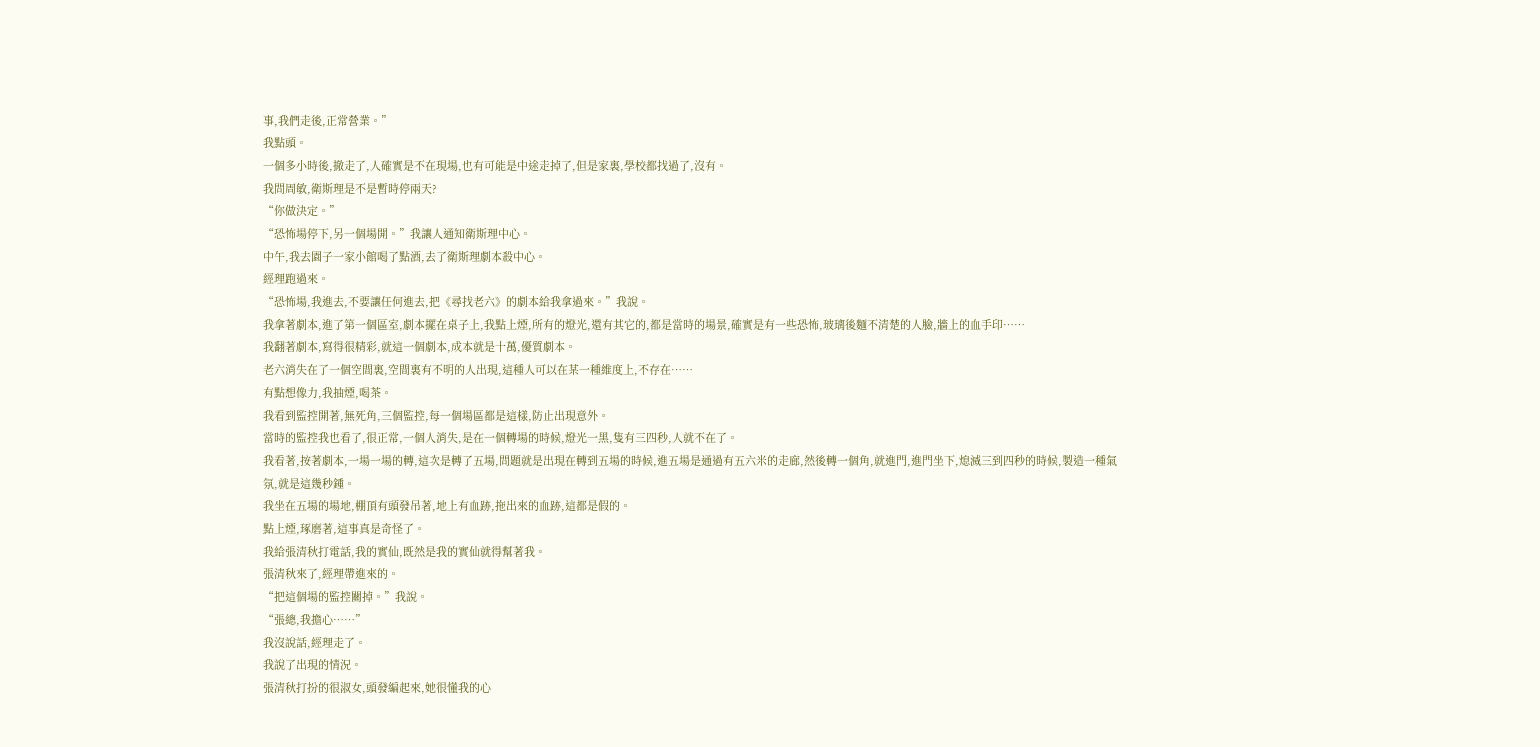事,我們走後,正常營業。”
我點頭。
一個多小時後,撤走了,人確實是不在現場,也有可能是中途走掉了,但是家裏,學校都找過了,沒有。
我問周敏,衛斯理是不是暫時停兩天?
“你做決定。”
“恐怖場停下,另一個場開。”我讓人通知衛斯理中心。
中午,我去園子一家小館喝了點酒,去了衛斯理劇本殺中心。
經理跑過來。
“恐怖場,我進去,不要讓任何進去,把《尋找老六》的劇本給我拿過來。”我說。
我拿著劇本,進了第一個區室,劇本擺在桌子上,我點上煙,所有的燈光,還有其它的,都是當時的場景,確實是有一些恐怖,玻璃後麵不清楚的人臉,牆上的血手印……
我翻著劇本,寫得很精彩,就這一個劇本,成本就是十萬,優質劇本。
老六消失在了一個空間裏,空間裏有不明的人出現,這種人可以在某一種維度上,不存在……
有點想像力,我抽煙,喝茶。
我看到監控開著,無死角,三個監控,每一個場區都是這樣,防止出現意外。
當時的監控我也看了,很正常,一個人消失,是在一個轉場的時候,燈光一黑,隻有三四秒,人就不在了。
我看著,按著劇本,一場一場的轉,這次是轉了五場,問題就是出現在轉到五場的時候,進五場是通過有五六米的走廊,然後轉一個角,就進門,進門坐下,熄滅三到四秒的時候,製造一種氣氛,就是這幾秒鍾。
我坐在五場的場地,棚頂有頭發吊著,地上有血跡,拖出來的血跡,這都是假的。
點上煙,琢磨著,這事真是奇怪了。
我給張清秋打電話,我的實仙,既然是我的實仙就得幫著我。
張清秋來了,經理帶進來的。
“把這個場的監控關掉。”我說。
“張總,我擔心……”
我沒說話,經理走了。
我說了出現的情況。
張清秋打扮的很淑女,頭發編起來,她很懂我的心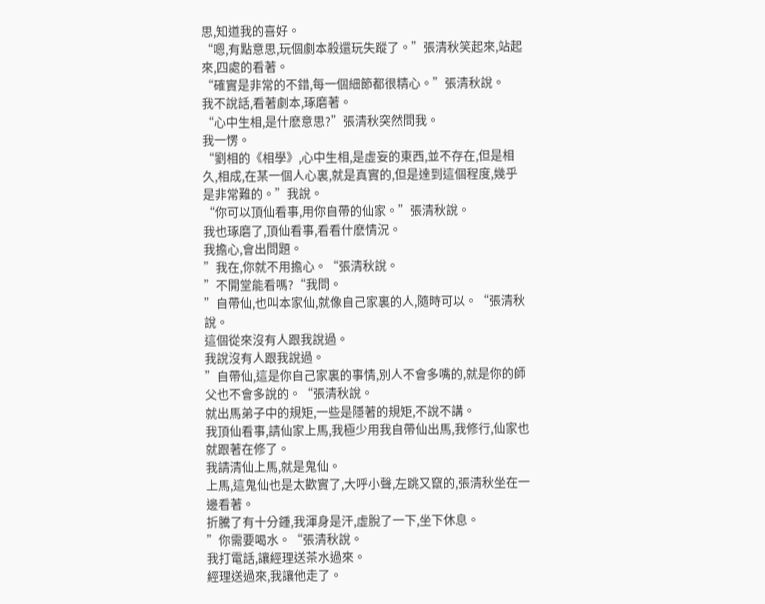思,知道我的喜好。
“嗯,有點意思,玩個劇本殺還玩失蹤了。”張清秋笑起來,站起來,四處的看著。
“確實是非常的不錯,每一個細節都很精心。”張清秋說。
我不說話,看著劇本,琢磨著。
“心中生相,是什麽意思?”張清秋突然問我。
我一愣。
“劉相的《相學》,心中生相,是虛妄的東西,並不存在,但是相久,相成,在某一個人心裏,就是真實的,但是達到這個程度,幾乎是非常難的。”我說。
“你可以頂仙看事,用你自帶的仙家。”張清秋說。
我也琢磨了,頂仙看事,看看什麽情況。
我擔心,會出問題。
”我在,你就不用擔心。“張清秋說。
”不開堂能看嗎?“我問。
”自帶仙,也叫本家仙,就像自己家裏的人,隨時可以。“張清秋說。
這個從來沒有人跟我說過。
我說沒有人跟我說過。
”自帶仙,這是你自己家裏的事情,別人不會多嘴的,就是你的師父也不會多說的。“張清秋說。
就出馬弟子中的規矩,一些是隱著的規矩,不說不講。
我頂仙看事,請仙家上馬,我極少用我自帶仙出馬,我修行,仙家也就跟著在修了。
我請清仙上馬,就是鬼仙。
上馬,這鬼仙也是太歡實了,大呼小聲,左跳又竄的,張清秋坐在一邊看著。
折騰了有十分鍾,我渾身是汗,虛脫了一下,坐下休息。
”你需要喝水。“張清秋說。
我打電話,讓經理送茶水過來。
經理送過來,我讓他走了。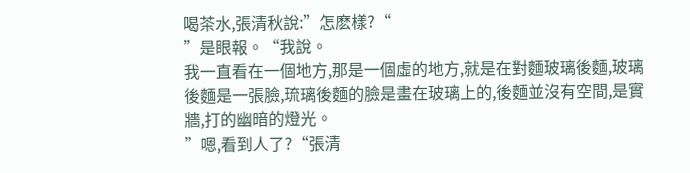喝茶水,張清秋說:”怎麽樣?“
”是眼報。“我說。
我一直看在一個地方,那是一個虛的地方,就是在對麵玻璃後麵,玻璃後麵是一張臉,琉璃後麵的臉是畫在玻璃上的,後麵並沒有空間,是實牆,打的幽暗的燈光。
”嗯,看到人了?“張清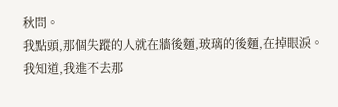秋問。
我點頭,那個失蹤的人就在牆後麵,玻璃的後麵,在掉眼淚。
我知道,我進不去那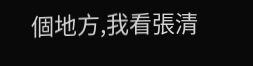個地方,我看張清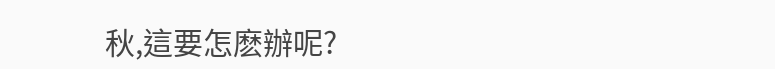秋,這要怎麽辦呢?